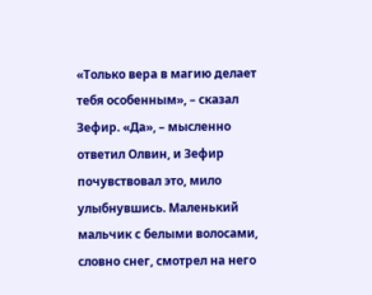«Только вера в магию делает тебя особенным», – сказал Зефир. «Да», – мысленно ответил Олвин, и Зефир почувствовал это, мило улыбнувшись. Маленький мальчик с белыми волосами, словно снег, смотрел на него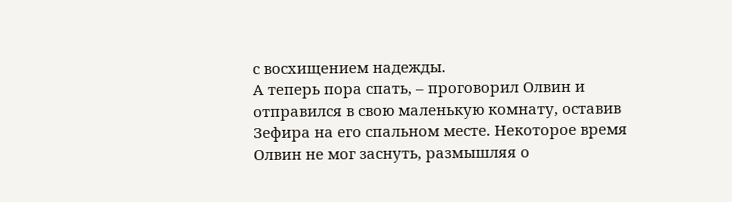с восхищением надежды.
А теперь пора спать, – проговорил Олвин и отправился в свою маленькую комнату, оставив Зефира на его спальном месте. Некоторое время Олвин не мог заснуть, размышляя о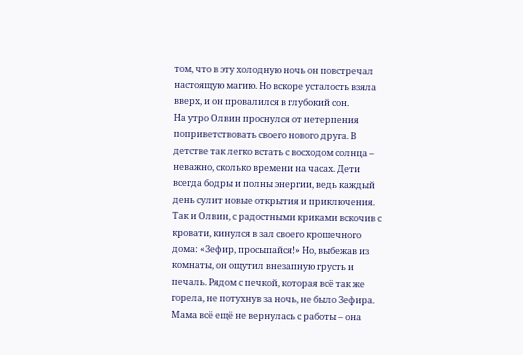том, что в эту холодную ночь он повстречал настоящую магию. Но вскоре усталость взяла вверх, и он провалился в глубокий сон.
На утро Олвин проснулся от нетерпения поприветствовать своего нового друга. В детстве так легко встать с восходом солнца – неважно, сколько времени на часах. Дети всегда бодры и полны энергии, ведь каждый день сулит новые открытия и приключения. Так и Олвин, с радостными криками вскочив с кровати, кинулся в зал своего крошечного дома: «Зефир, просыпайся!» Но, выбежав из комнаты, он ощутил внезапную грусть и печаль. Рядом с печкой, которая всё так же горела, не потухнув за ночь, не было Зефира.
Мама всё ещё не вернулась с работы – она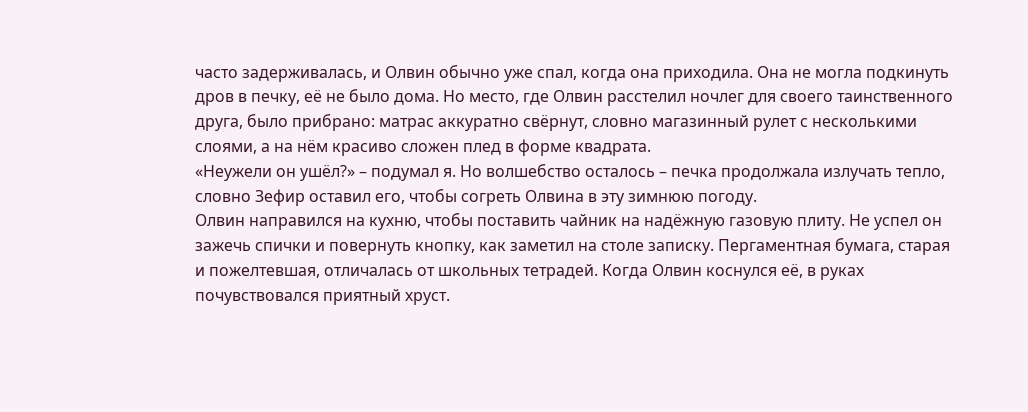часто задерживалась, и Олвин обычно уже спал, когда она приходила. Она не могла подкинуть дров в печку, её не было дома. Но место, где Олвин расстелил ночлег для своего таинственного друга, было прибрано: матрас аккуратно свёрнут, словно магазинный рулет с несколькими слоями, а на нём красиво сложен плед в форме квадрата.
«Неужели он ушёл?» – подумал я. Но волшебство осталось – печка продолжала излучать тепло, словно Зефир оставил его, чтобы согреть Олвина в эту зимнюю погоду.
Олвин направился на кухню, чтобы поставить чайник на надёжную газовую плиту. Не успел он зажечь спички и повернуть кнопку, как заметил на столе записку. Пергаментная бумага, старая и пожелтевшая, отличалась от школьных тетрадей. Когда Олвин коснулся её, в руках почувствовался приятный хруст.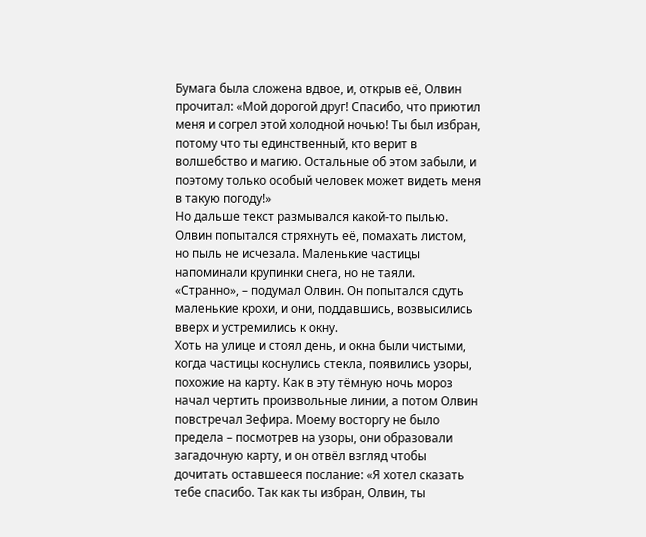Бумага была сложена вдвое, и, открыв её, Олвин прочитал: «Мой дорогой друг! Спасибо, что приютил меня и согрел этой холодной ночью! Ты был избран, потому что ты единственный, кто верит в волшебство и магию. Остальные об этом забыли, и поэтому только особый человек может видеть меня в такую погоду!»
Но дальше текст размывался какой-то пылью. Олвин попытался стряхнуть её, помахать листом, но пыль не исчезала. Маленькие частицы напоминали крупинки снега, но не таяли. «Странно», – подумал Олвин. Он попытался сдуть маленькие крохи, и они, поддавшись, возвысились вверх и устремились к окну.
Хоть на улице и стоял день, и окна были чистыми, когда частицы коснулись стекла, появились узоры, похожие на карту. Как в эту тёмную ночь мороз начал чертить произвольные линии, а потом Олвин повстречал Зефира. Моему восторгу не было предела – посмотрев на узоры, они образовали загадочную карту, и он отвёл взгляд чтобы дочитать оставшееся послание: «Я хотел сказать тебе спасибо. Так как ты избран, Олвин, ты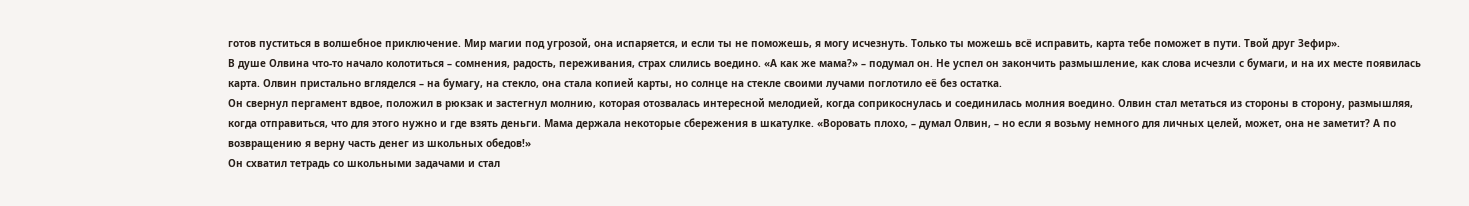готов пуститься в волшебное приключение. Мир магии под угрозой, она испаряется, и если ты не поможешь, я могу исчезнуть. Только ты можешь всё исправить, карта тебе поможет в пути. Твой друг Зефир».
В душе Олвина что-то начало колотиться – сомнения, радость, переживания, страх слились воедино. «А как же мама?» – подумал он. Не успел он закончить размышление, как слова исчезли с бумаги, и на их месте появилась карта. Олвин пристально вгляделся – на бумагу, на стекло, она стала копией карты, но солнце на стекле своими лучами поглотило её без остатка.
Он свернул пергамент вдвое, положил в рюкзак и застегнул молнию, которая отозвалась интересной мелодией, когда соприкоснулась и соединилась молния воедино. Олвин стал метаться из стороны в сторону, размышляя, когда отправиться, что для этого нужно и где взять деньги. Мама держала некоторые сбережения в шкатулке. «Воровать плохо, – думал Олвин, – но если я возьму немного для личных целей, может, она не заметит? А по возвращению я верну часть денег из школьных обедов!»
Он схватил тетрадь со школьными задачами и стал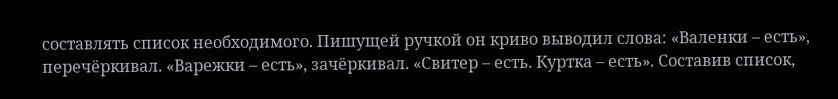составлять список необходимого. Пишущей ручкой он криво выводил слова: «Валенки – есть», перечёркивал. «Варежки – есть», зачёркивал. «Свитер – есть. Куртка – есть». Составив список,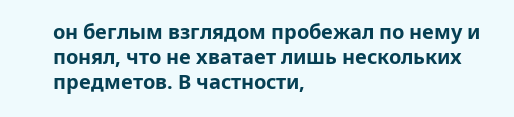он беглым взглядом пробежал по нему и понял, что не хватает лишь нескольких предметов. В частности,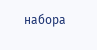набора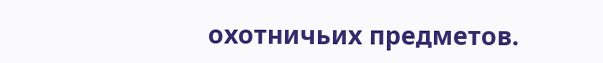охотничьих предметов.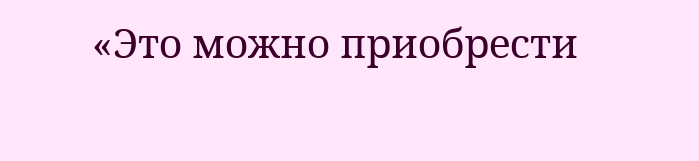«Это можно приобрести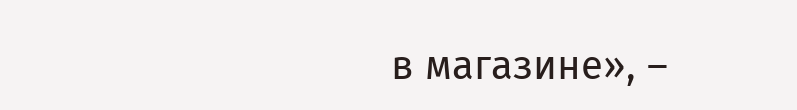в магазине», –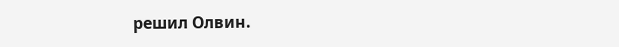решил Олвин.